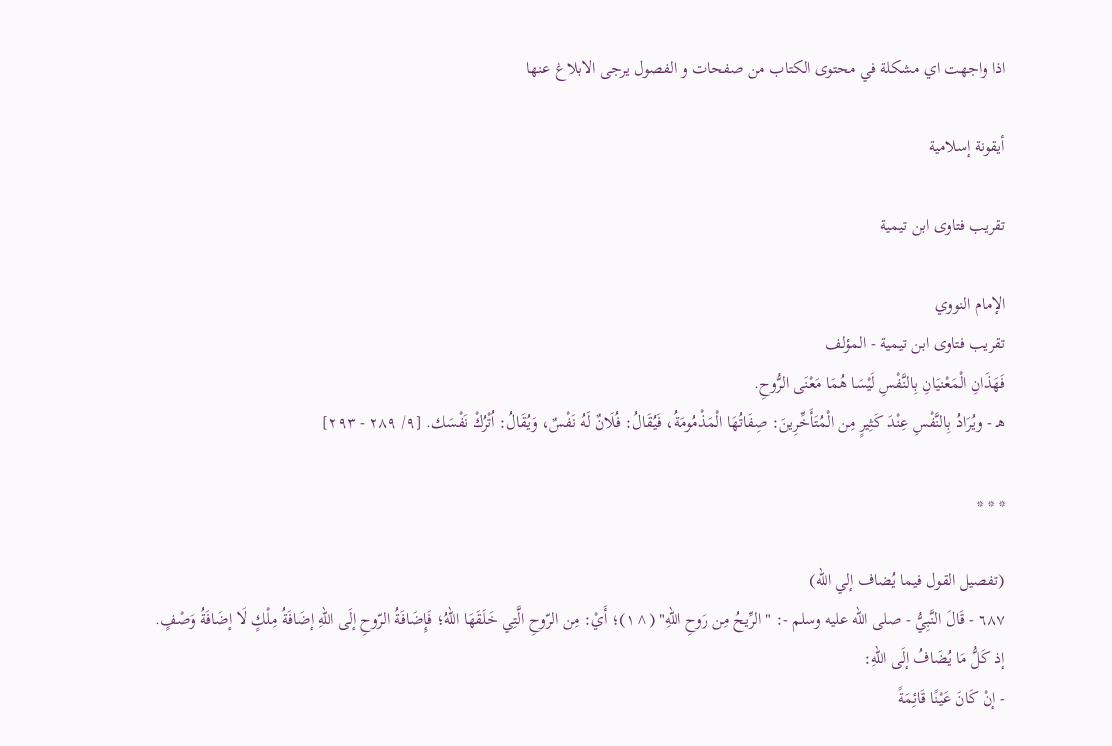اذا واجهت اي مشكلة في محتوى الكتاب من صفحات و الفصول يرجى الابلاغ عنها

أيقونة إسلامية

تقريب فتاوى ابن تيمية

الإمام النووي
تقريب فتاوى ابن تيمية - المؤلف
فَهَذَانِ الْمَعْنيَانِ بِالنَّفْسِ لَيْسَا هُمَا مَعْنَى الرُّوحِ.
هـ - ويُرَادُ بِالنَّفْسِ عِنْدَ كَثِيرٍ مِن الْمُتَأَخِّرِينَ: صِفَاتُهَا الْمَذْمُومَةُ، فَيُقَالُ: فُلَانٌ لَهُ نَفْسٌ، وَيُقَالُ: اُتْرُكْ نَفْسَك. [٩/ ٢٨٩ - ٢٩٣]

* * *

(تفصيل القول فيما يُضاف إلي الله)
٦٨٧ - قَالَ النَّبِيُّ - صلى الله عليه وسلم -: "الرِّيحُ مِن رَوحِ اللهِ" (^١)؛ أَيْ: مِن الرّوحِ الَّتِي خَلَقَهَا اللهُ؛ فَإِضَافَةُ الرّوحِ إلَى اللهِ إضَافَةُ مِلْكٍ لَا إضَافَةُ وَصْفٍ.
إذ كَلُّ مَا يُضَافُ إلَى اللهِ:
- إنْ كَانَ عَيْنًا قَائِمَةً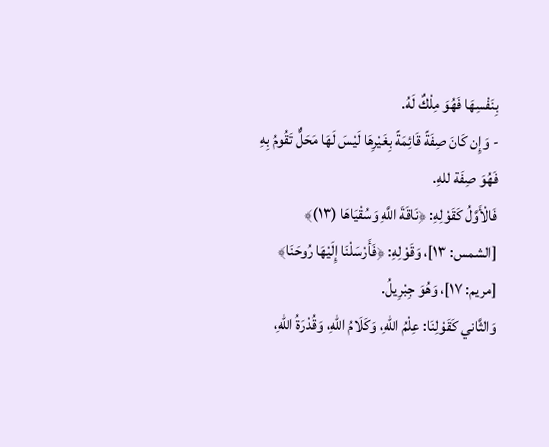بِنَفْسِهَا فَهُوَ مِلْكٌ لَهُ.
- وَإِن كَانَ صِفَةً قَائِمَةً بِغَيْرِهَا لَيْسَ لَهَا مَحَلٌّ تَقُومُ بِهِ فَهُوَ صِفَة للهِ.
فَالْأَوَّلُ كَقَوْلِهِ: ﴿نَاقَةَ اللَّهِ وَسُقْيَاهَا (١٣)﴾ [الشمس: ١٣]، وَقَوْلِهِ: ﴿فَأَرْسَلْنَا إِلَيْهَا رُوحَنَا﴾ [مريم: ١٧]، وَهُوَ جِبْرِيلُ.
وَالثَّاني كَقَوْلِنَا: عِلْمُ اللهِ، وَكَلَامُ اللهِ، وَقُدْرَةُ اللهِ،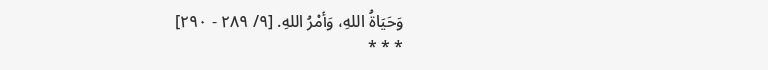وَحَيَاةُ اللهِ، وَأمْرُ اللهِ. [٩/ ٢٨٩ - ٢٩٠]
* * *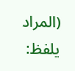(المراد يلفظ: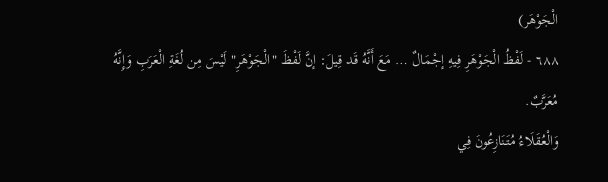الْجَوْهَر)
٦٨٨ - لَفْظُ الْجَوْهَرِ فِيهِ إجْمَالٌ … مَعَ أَنَّهُ قَد قِيلَ: إنَّ لَفْظَ "الْجَوْهَرِ" لَيْسَ مِن لُغَةِ الْعَرَبِ وَإِنَّهُ مُعَرَّبٌ.
وَالْعُقَلَاءُ مُتَنَازِعُونَ فِي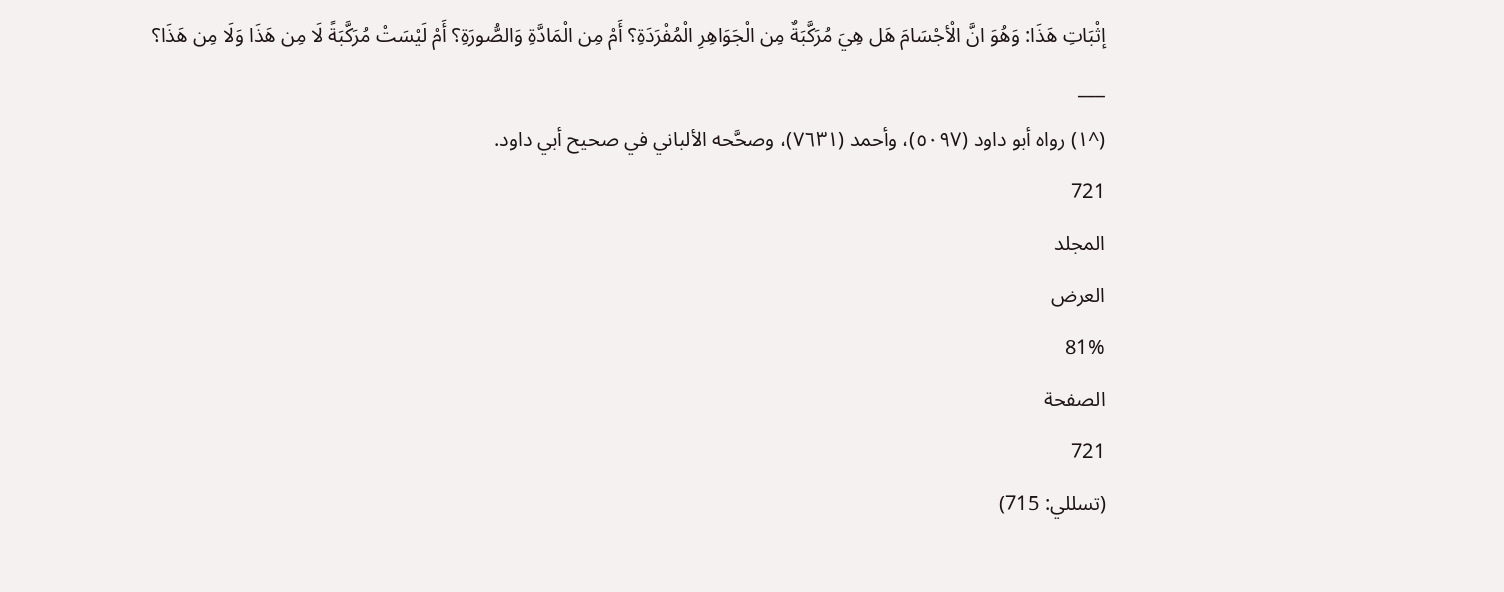إثْبَاتِ هَذَا: وَهُوَ انَّ الْأجْسَامَ هَل هِيَ مُرَكَّبَةٌ مِن الْجَوَاهِرِ الْمُفْرَدَةِ؟ أَمْ مِن الْمَادَّةِ وَالصُّورَةِ؟ أَمْ لَيْسَتْ مُرَكَّبَةً لَا مِن هَذَا وَلَا مِن هَذَا؟
___
(^١) رواه أبو داود (٥٠٩٧)، وأحمد (٧٦٣١)، وصحَّحه الألباني في صحيح أبي داود.
721
المجلد
العرض
81%
الصفحة
721
(تسللي: 715)